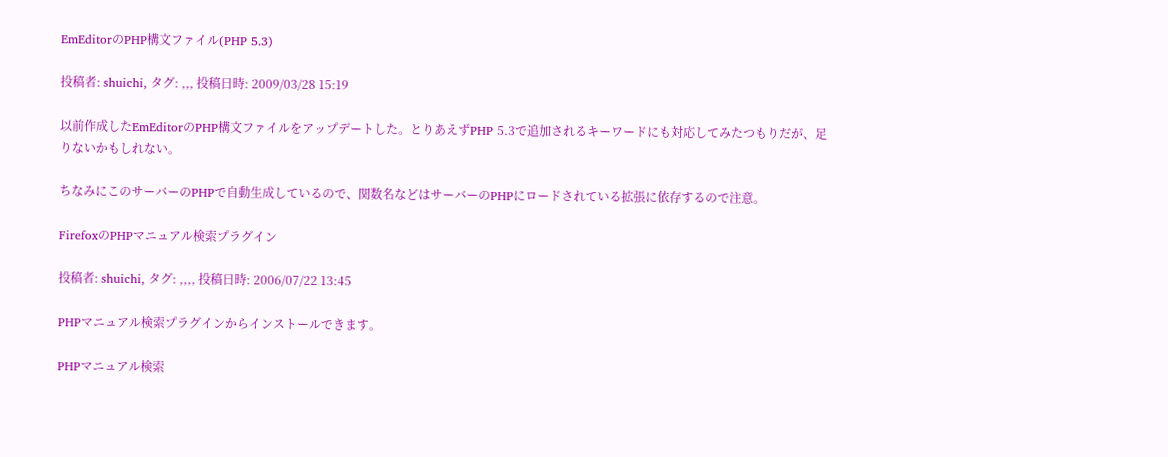EmEditorのPHP構文ファイル(PHP 5.3)

投稿者: shuichi, タグ: ,,, 投稿日時: 2009/03/28 15:19

以前作成したEmEditorのPHP構文ファイルをアップデートした。とりあえずPHP 5.3で追加されるキーワードにも対応してみたつもりだが、足りないかもしれない。

ちなみにこのサーバーのPHPで自動生成しているので、関数名などはサーバーのPHPにロードされている拡張に依存するので注意。

FirefoxのPHPマニュアル検索プラグイン

投稿者: shuichi, タグ: ,,,, 投稿日時: 2006/07/22 13:45

PHPマニュアル検索プラグインからインストールできます。

PHPマニュアル検索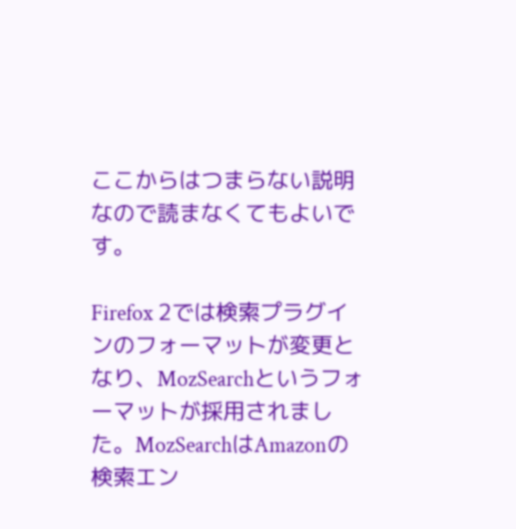ここからはつまらない説明なので読まなくてもよいです。

Firefox 2では検索プラグインのフォーマットが変更となり、MozSearchというフォーマットが採用されました。MozSearchはAmazonの検索エン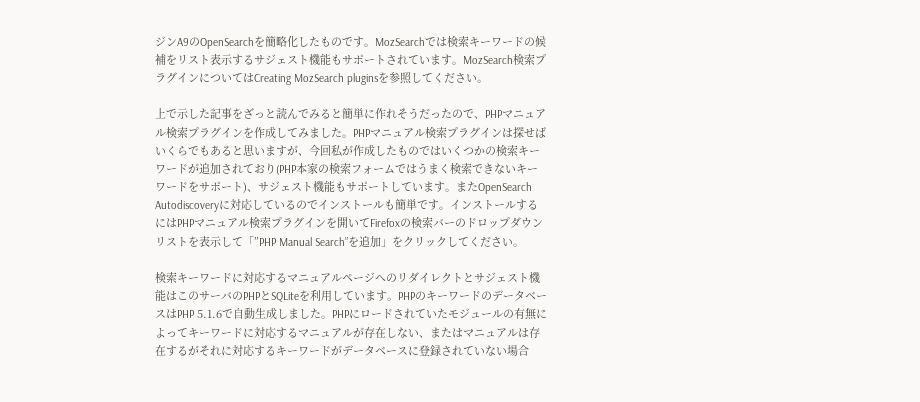ジンA9のOpenSearchを簡略化したものです。MozSearchでは検索キーワードの候補をリスト表示するサジェスト機能もサポートされています。MozSearch検索プラグインについてはCreating MozSearch pluginsを参照してください。

上で示した記事をざっと読んでみると簡単に作れそうだったので、PHPマニュアル検索プラグインを作成してみました。PHPマニュアル検索プラグインは探せばいくらでもあると思いますが、今回私が作成したものではいくつかの検索キーワードが追加されており(PHP本家の検索フォームではうまく検索できないキーワードをサポート)、サジェスト機能もサポートしています。またOpenSearch Autodiscoveryに対応しているのでインストールも簡単です。インストールするにはPHPマニュアル検索プラグインを開いてFirefoxの検索バーのドロップダウンリストを表示して「”PHP Manual Search”を追加」をクリックしてください。

検索キーワードに対応するマニュアルページへのリダイレクトとサジェスト機能はこのサーバのPHPとSQLiteを利用しています。PHPのキーワードのデータベースはPHP 5.1.6で自動生成しました。PHPにロードされていたモジュールの有無によってキーワードに対応するマニュアルが存在しない、またはマニュアルは存在するがそれに対応するキーワードがデータベースに登録されていない場合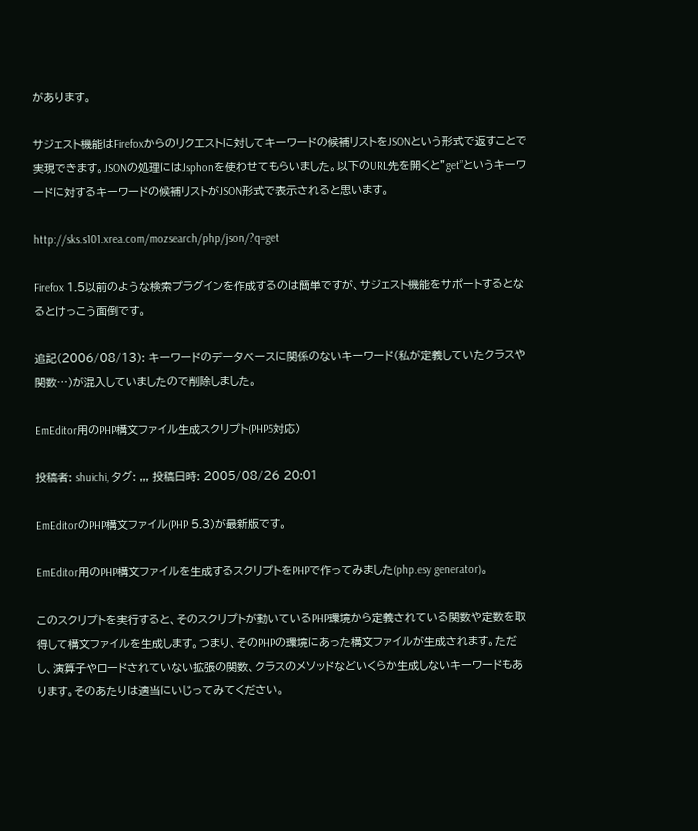があります。

サジェスト機能はFirefoxからのリクエストに対してキーワードの候補リストをJSONという形式で返すことで実現できます。JSONの処理にはJsphonを使わせてもらいました。以下のURL先を開くと”get”というキーワードに対するキーワードの候補リストがJSON形式で表示されると思います。

http://sks.s101.xrea.com/mozsearch/php/json/?q=get

Firefox 1.5以前のような検索プラグインを作成するのは簡単ですが、サジェスト機能をサポートするとなるとけっこう面倒です。

追記(2006/08/13): キーワードのデータベースに関係のないキーワード(私が定義していたクラスや関数…)が混入していましたので削除しました。

EmEditor用のPHP構文ファイル生成スクリプト(PHP5対応)

投稿者: shuichi, タグ: ,,, 投稿日時: 2005/08/26 20:01

EmEditorのPHP構文ファイル(PHP 5.3)が最新版です。

EmEditor用のPHP構文ファイルを生成するスクリプトをPHPで作ってみました(php.esy generator)。

このスクリプトを実行すると、そのスクリプトが動いているPHP環境から定義されている関数や定数を取得して構文ファイルを生成します。つまり、そのPHPの環境にあった構文ファイルが生成されます。ただし、演算子やロードされていない拡張の関数、クラスのメソッドなどいくらか生成しないキーワードもあります。そのあたりは適当にいじってみてください。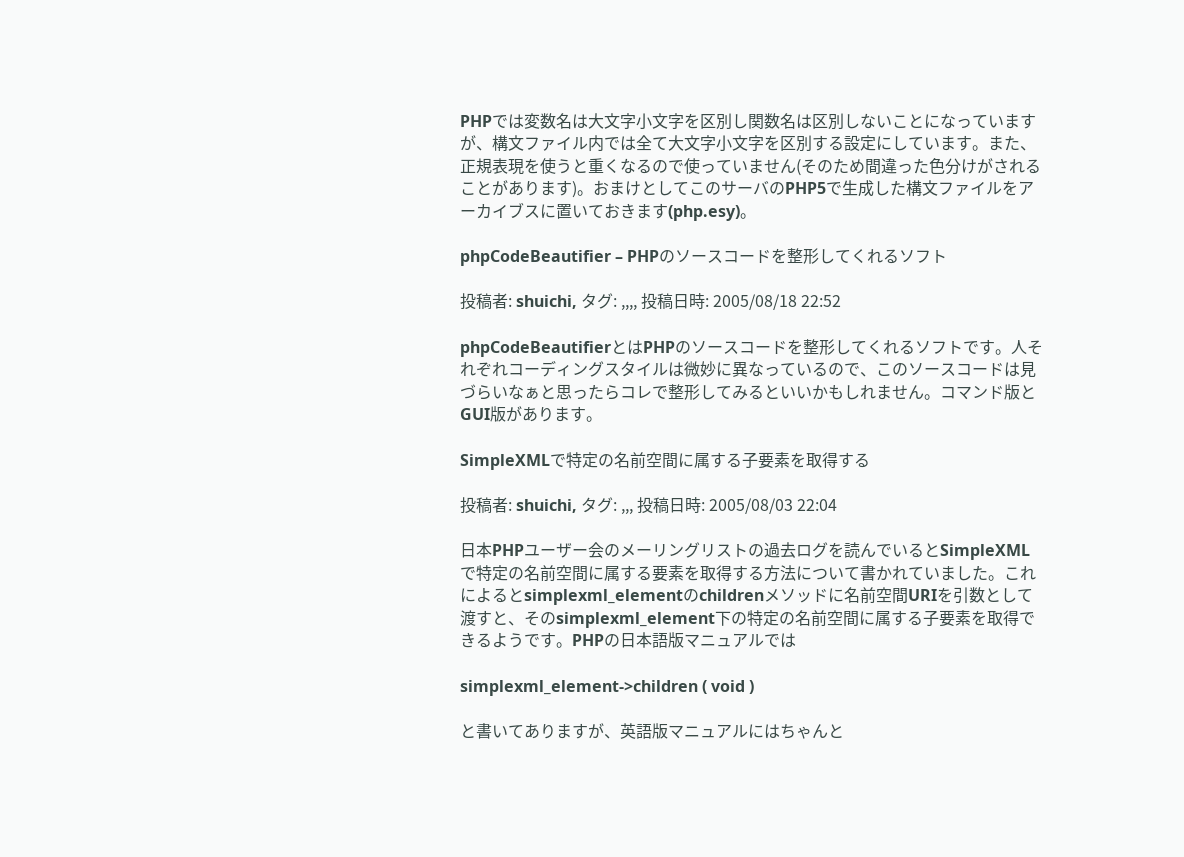PHPでは変数名は大文字小文字を区別し関数名は区別しないことになっていますが、構文ファイル内では全て大文字小文字を区別する設定にしています。また、正規表現を使うと重くなるので使っていません(そのため間違った色分けがされることがあります)。おまけとしてこのサーバのPHP5で生成した構文ファイルをアーカイブスに置いておきます(php.esy)。

phpCodeBeautifier – PHPのソースコードを整形してくれるソフト

投稿者: shuichi, タグ: ,,,, 投稿日時: 2005/08/18 22:52

phpCodeBeautifierとはPHPのソースコードを整形してくれるソフトです。人それぞれコーディングスタイルは微妙に異なっているので、このソースコードは見づらいなぁと思ったらコレで整形してみるといいかもしれません。コマンド版とGUI版があります。

SimpleXMLで特定の名前空間に属する子要素を取得する

投稿者: shuichi, タグ: ,,, 投稿日時: 2005/08/03 22:04

日本PHPユーザー会のメーリングリストの過去ログを読んでいるとSimpleXMLで特定の名前空間に属する要素を取得する方法について書かれていました。これによるとsimplexml_elementのchildrenメソッドに名前空間URIを引数として渡すと、そのsimplexml_element下の特定の名前空間に属する子要素を取得できるようです。PHPの日本語版マニュアルでは

simplexml_element->children ( void )

と書いてありますが、英語版マニュアルにはちゃんと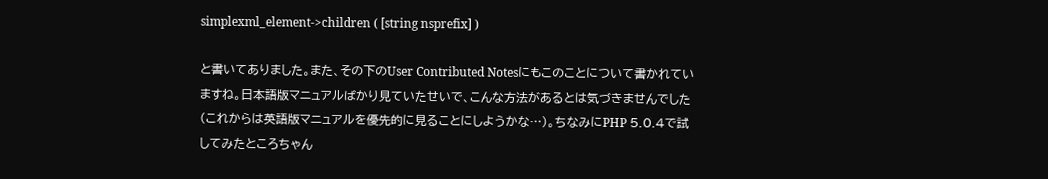simplexml_element->children ( [string nsprefix] )

と書いてありました。また、その下のUser Contributed Notesにもこのことについて書かれていますね。日本語版マニュアルばかり見ていたせいで、こんな方法があるとは気づきませんでした(これからは英語版マニュアルを優先的に見ることにしようかな…)。ちなみにPHP 5.0.4で試してみたところちゃん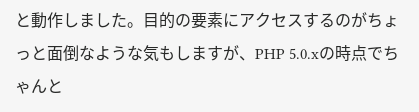と動作しました。目的の要素にアクセスするのがちょっと面倒なような気もしますが、PHP 5.0.xの時点でちゃんと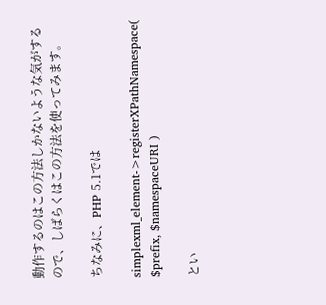動作するのはこの方法しかないような気がするので、しばらくはこの方法を使ってみます。

ちなみに、PHP 5.1では

simplexml_element->registerXPathNamespace( $prefix, $namespaceURI )

とい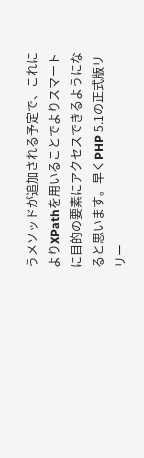うメソッドが追加される予定で、これによりXPathを用いることでよりスマートに目的の要素にアクセスできるようになると思います。早くPHP 5.1の正式版リリー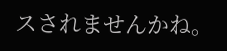スされませんかね。